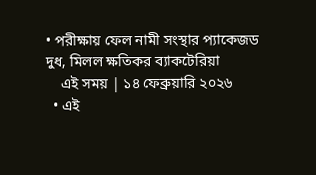• পরীক্ষায় ফেল নামী সংস্থার প্যাকেজড দুধ, মিলল ক্ষতিকর ব্যাকটেরিয়া
    এই সময় | ১৪ ফেব্রুয়ারি ২০২৬
  • এই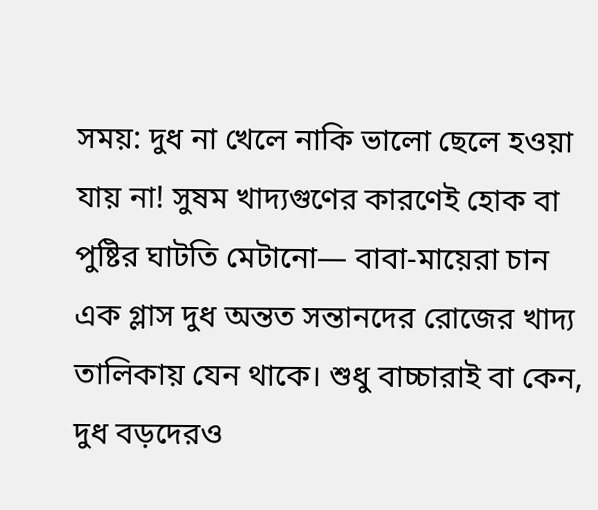সময়: দুধ না খেলে নাকি ভালো ছেলে হওয়া যায় না! সুষম খাদ্যগুণের কারণেই হোক বা পুষ্টির ঘাটতি মেটানো— বাবা-মায়েরা চান এক গ্লাস দুধ অন্তত সন্তানদের রোজের খাদ্য তালিকায় যেন থাকে। শুধু বাচ্চারাই বা কেন, দুধ বড়দেরও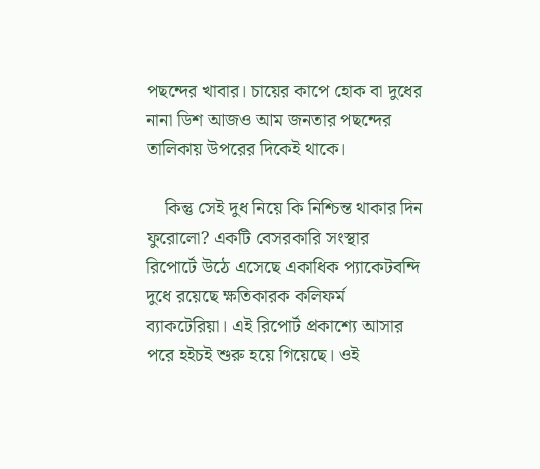পছন্দের খাবার। চায়ের কাপে হোক বা দুধের নানা ডিশ আজও আম জনতার পছন্দের তালিকায় উপরের দিকেই থাকে।

    কিন্তু সেই দুধ নিয়ে কি নিশ্চিন্ত থাকার দিন ফুরোলো? একটি বেসরকারি সংস্থার রিপোর্টে উঠে এসেছে একাধিক প্যাকেটবন্দি দুধে রয়েছে ক্ষতিকারক কলিফর্ম ব্যাকটেরিয়া। এই রিপোর্ট প্রকাশ্যে আসার পরে হইচই শুরু হয়ে গিয়েছে। ওই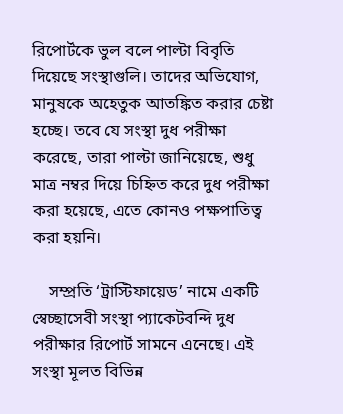রিপোর্টকে ভুল বলে পাল্টা বিবৃতি দিয়েছে সংস্থাগুলি। তাদের অভিযোগ, মানুষকে অহেতুক আতঙ্কিত করার চেষ্টা হচ্ছে। তবে যে সংস্থা দুধ পরীক্ষা করেছে, তারা পাল্টা জানিয়েছে, শুধু মাত্র নম্বর দিয়ে চিহ্নিত করে দুধ পরীক্ষা করা হয়েছে, এতে কোনও পক্ষপাতিত্ব করা হয়নি।

    সম্প্রতি ‘ট্রাস্টিফায়েড’ নামে একটি স্বেচ্ছাসেবী সংস্থা প্যাকেটবন্দি দুধ পরীক্ষার রিপোর্ট সামনে এনেছে। এই সংস্থা মূলত বিভিন্ন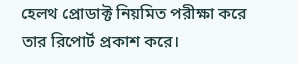হেলথ প্রোডাক্ট নিয়মিত পরীক্ষা করে তার রিপোর্ট প্রকাশ করে।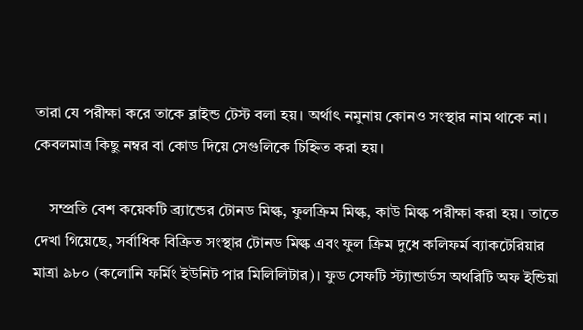তারা যে পরীক্ষা করে তাকে ব্লাইন্ড টেস্ট বলা হয়। অর্থাৎ নমুনায় কোনও সংস্থার নাম থাকে না। কেবলমাত্র কিছু নম্বর বা কোড দিয়ে সেগুলিকে চিহ্নিত করা হয়।

    সম্প্রতি বেশ কয়েকটি ব্র্যান্ডের টোনড মিল্ক, ফুলক্রিম মিল্ক, কাউ মিল্ক পরীক্ষা করা হয়। তাতে দেখা গিয়েছে, সর্বাধিক বিক্রিত সংস্থার টোনড মিল্ক এবং ফুল ক্রিম দুধে কলিফর্ম ব্যাকটেরিয়ার মাত্রা ৯৮০ (কলোনি ফর্মিং ইউনিট পার মিলিলিটার)। ফুড সেফটি স্ট্যান্ডার্ডস অথরিটি অফ ইন্ডিয়া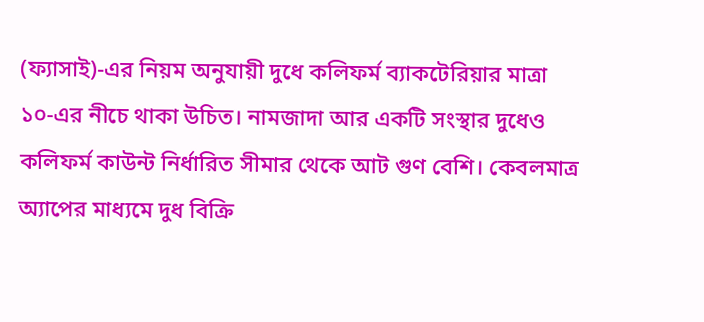(ফ্যাসাই)-এর নিয়ম অনুযায়ী দুধে কলিফর্ম ব্যাকটেরিয়ার মাত্রা ১০-এর নীচে থাকা উচিত। নামজাদা আর একটি সংস্থার দুধেও কলিফর্ম কাউন্ট নির্ধারিত সীমার থেকে আট গুণ বেশি। কেবলমাত্র অ্যাপের মাধ্যমে দুধ বিক্রি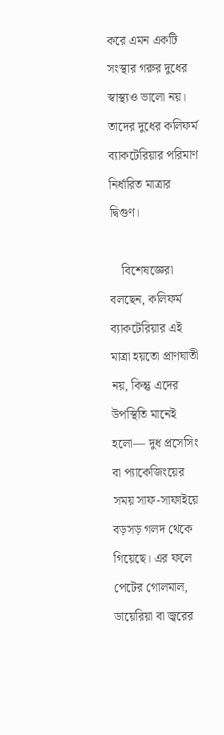করে এমন একটি সংস্থার গরুর দুধের স্বাস্থ্যও ভালো নয়। তাদের দুধের কলিফর্ম ব্যাকটেরিয়ার পরিমাণ নির্ধারিত মাত্রার দ্বিগুণ।

    বিশেষজ্ঞেরা বলছেন, কলিফর্ম ব্যাকটেরিয়ার এই মাত্রা হয়তো প্রাণঘাতী নয়, কিন্তু এদের উপস্থিতি মানেই হলো— দুধ প্রসেসিং বা প্যাকেজিংয়ের সময় সাফ-সাফাইয়ে বড়সড় গলদ থেকে গিয়েছে। এর ফলে পেটের গোলমাল, ডায়েরিয়া বা জ্বরের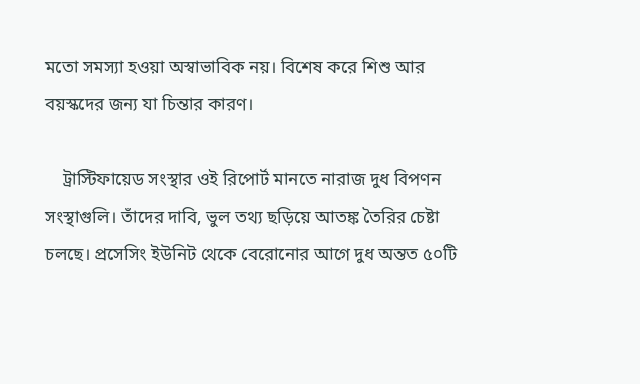মতো সমস্যা হওয়া অস্বাভাবিক নয়। বিশেষ করে শিশু আর বয়স্কদের জন্য যা চিন্তার কারণ।

    ট্রাস্টিফায়েড সংস্থার ওই রিপোর্ট মানতে নারাজ দুধ বিপণন সংস্থাগুলি। তাঁদের দাবি, ভুল তথ্য ছড়িয়ে আতঙ্ক তৈরির চেষ্টা চলছে। প্রসেসিং ইউনিট থেকে বেরোনোর আগে দুধ অন্তত ৫০টি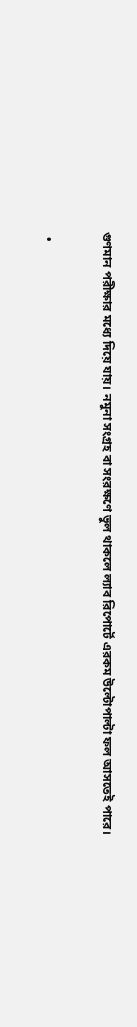গুণমান পরীক্ষার মধ্যে দিয়ে যায়। নমুনা সংগ্রহ বা সংরক্ষণে ভুল থাকলে ল্যাব রিপোর্টে এরকম উল্টোপাল্টা ফল আসতেই পারে।

  •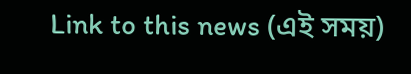Link to this news (এই সময়)